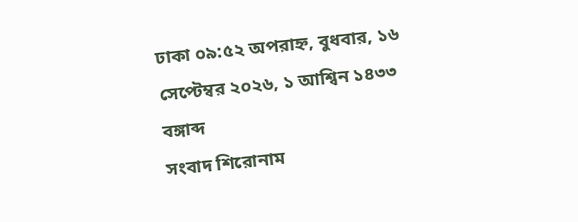ঢাকা ০৯:৫২ অপরাহ্ন, বুধবার, ১৬ সেপ্টেম্বর ২০২৬, ১ আশ্বিন ১৪৩৩ বঙ্গাব্দ
সংবাদ শিরোনাম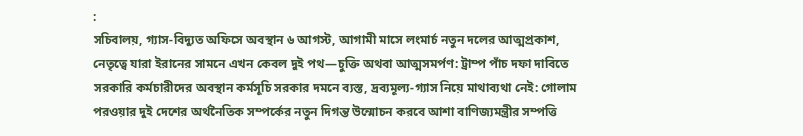:
সচিবালয়, গ্যাস-বিদ্যুত অফিসে অবস্থান ৬ আগস্ট, আগামী মাসে লংমার্চ নতুন দলের আত্মপ্রকাশ, নেতৃত্বে যারা ইরানের সামনে এখন কেবল দুই পথ—চুক্তি অথবা আত্মসমর্পণ: ট্রাম্প পাঁচ দফা দাবিতে সরকারি কর্মচারীদের অবস্থান কর্মসূচি সরকার দমনে ব্যস্ত, দ্রব্যমূল্য-গ্যাস নিয়ে মাথাব্যথা নেই: গোলাম পরওয়ার দুই দেশের অর্থনৈতিক সম্পর্কের নতুন দিগন্ত উন্মোচন করবে আশা বাণিজ্যমন্ত্রীর সম্পত্তি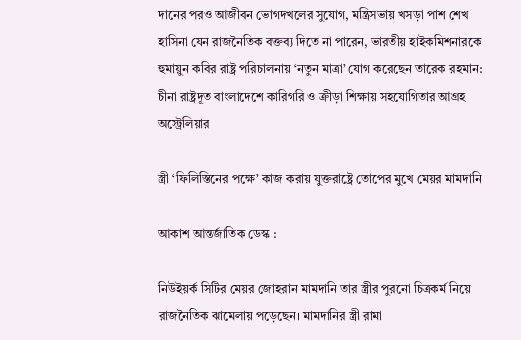দানের পরও আজীবন ভোগদখলের সুযোগ, মন্ত্রিসভায় খসড়া পাশ শেখ হাসিনা যেন রাজনৈতিক বক্তব্য দিতে না পারেন, ভারতীয় হাইকমিশনারকে হুমায়ুন কবির রাষ্ট্র পরিচালনায় ‘নতুন মাত্রা’ যোগ করেছেন তারেক রহমান: চীনা রাষ্ট্রদূত বাংলাদেশে কারিগরি ও ক্রীড়া শিক্ষায় সহযোগিতার আগ্রহ অস্ট্রেলিয়ার

স্ত্রী ‘ফিলিস্তিনের পক্ষে’ কাজ করায় যুক্তরাষ্ট্রে তোপের মুখে মেয়র মামদানি

আকাশ আন্তর্জাতিক ডেস্ক :

নিউইয়র্ক সিটির মেয়র জোহরান মামদানি তার স্ত্রীর পুরনো চিত্রকর্ম নিয়ে রাজনৈতিক ঝামেলায় পড়েছেন। মামদানির স্ত্রী রামা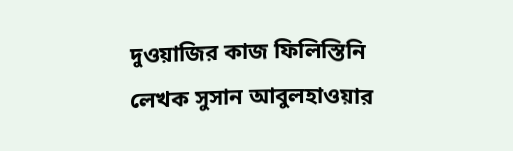দুওয়াজির কাজ ফিলিস্তিনি লেখক সুসান আবুলহাওয়ার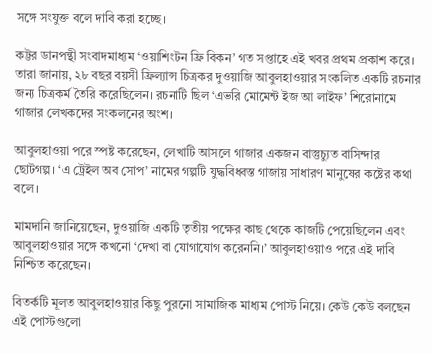সঙ্গে সংযুক্ত বলে দাবি করা হচ্ছে।

কট্টর ডানপন্থী সংবাদমাধ্যম ‘ওয়াশিংটন ফ্রি বিকন’ গত সপ্তাহে এই খবর প্রথম প্রকাশ করে। তারা জানায়, ২৮ বছর বয়সী ফ্রিল্যান্স চিত্রকর দুওয়াজি আবুলহাওয়ার সংকলিত একটি রচনার জন্য চিত্রকর্ম তৈরি করেছিলেন। রচনাটি ছিল ‘এভরি মোমেন্ট ইজ আ লাইফ’ শিরোনামে গাজার লেখকদের সংকলনের অংশ।

আবুলহাওয়া পরে স্পষ্ট করেছেন, লেখাটি আসলে গাজার একজন বাস্তুচ্যুত বাসিন্দার ছোটগল্প। ‘এ ট্রেইল অব সোপ’ নামের গল্পটি যুদ্ধবিধ্বস্ত গাজায় সাধারণ মানুষের কষ্টের কথা বলে।

মামদানি জানিয়েছেন, দুওয়াজি একটি তৃতীয় পক্ষের কাছ থেকে কাজটি পেয়েছিলেন এবং আবুলহাওয়ার সঙ্গে কখনো ‘দেখা বা যোগাযোগ করেননি।’ আবুলহাওয়াও পরে এই দাবি নিশ্চিত করেছেন।

বিতর্কটি মূলত আবুলহাওয়ার কিছু পুরনো সামাজিক মাধ্যম পোস্ট নিয়ে। কেউ কেউ বলছেন এই পোস্টগুলো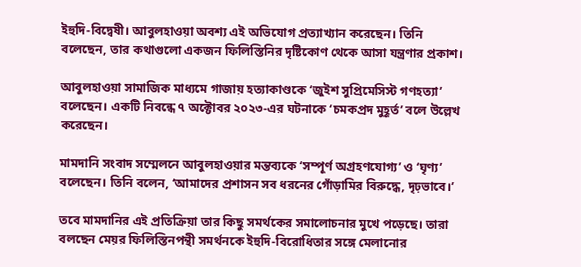ইহুদি-বিদ্বেষী। আবুলহাওয়া অবশ্য এই অভিযোগ প্রত্যাখ্যান করেছেন। তিনি বলেছেন, তার কথাগুলো একজন ফিলিস্তিনির দৃষ্টিকোণ থেকে আসা যন্ত্রণার প্রকাশ।

আবুলহাওয়া সামাজিক মাধ্যমে গাজায় হত্যাকাণ্ডকে ‘জুইশ সুপ্রিমেসিস্ট গণহত্যা’ বলেছেন। একটি নিবন্ধে ৭ অক্টোবর ২০২৩-এর ঘটনাকে ‘চমকপ্রদ মুহূর্ত’ বলে উল্লেখ করেছেন।

মামদানি সংবাদ সম্মেলনে আবুলহাওয়ার মন্তব্যকে ‘সম্পূর্ণ অগ্রহণযোগ্য’ ও ‘ঘৃণ্য’ বলেছেন। তিনি বলেন, ‘আমাদের প্রশাসন সব ধরনের গোঁড়ামির বিরুদ্ধে, দৃঢ়ভাবে।’

তবে মামদানির এই প্রতিক্রিয়া তার কিছু সমর্থকের সমালোচনার মুখে পড়েছে। তারা বলছেন মেয়র ফিলিস্তিনপন্থী সমর্থনকে ইহুদি-বিরোধিতার সঙ্গে মেলানোর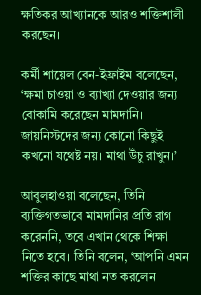ক্ষতিকর আখ্যানকে আরও শক্তিশালী করছেন।

কর্মী শায়েল বেন-ইফ্রাইম বলেছেন, ‘ক্ষমা চাওয়া ও ব্যাখ্যা দেওয়ার জন্য বোকামি করেছেন মামদানি। জায়নিস্টদের জন্য কোনো কিছুই কখনো যথেষ্ট নয়। মাথা উঁচু রাখুন।’

আবুলহাওয়া বলেছেন, তিনি ব্যক্তিগতভাবে মামদানির প্রতি রাগ করেননি, তবে এখান থেকে শিক্ষা নিতে হবে। তিনি বলেন, ‘আপনি এমন শক্তির কাছে মাথা নত করলেন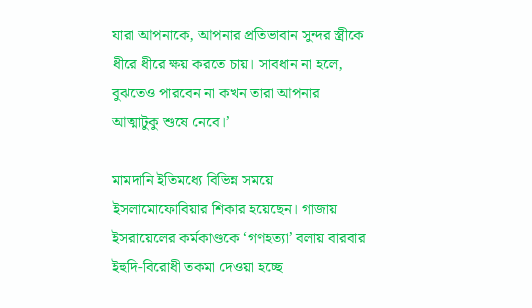যারা আপনাকে, আপনার প্রতিভাবান সুন্দর স্ত্রীকে ধীরে ধীরে ক্ষয় করতে চায়। সাবধান না হলে, বুঝতেও পারবেন না কখন তারা আপনার আত্মাটুকু শুষে নেবে।’

মামদানি ইতিমধ্যে বিভিন্ন সময়ে ইসলামোফোবিয়ার শিকার হয়েছেন। গাজায় ইসরায়েলের কর্মকাণ্ডকে ‘গণহত্যা’ বলায় বারবার ইহুদি-বিরোধী তকমা দেওয়া হচ্ছে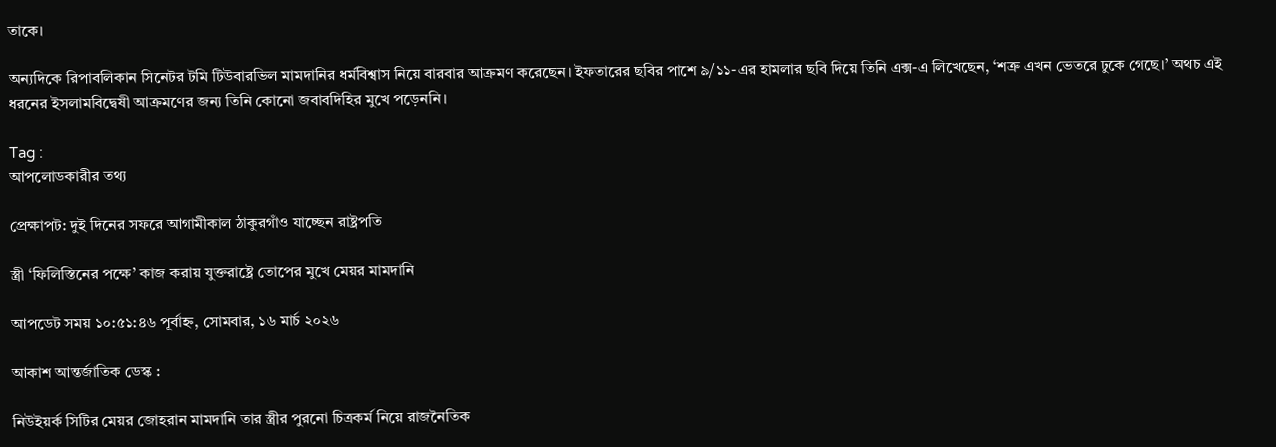তাকে।

অন্যদিকে রিপাবলিকান সিনেটর টমি টিউবারভিল মামদানির ধর্মবিশ্বাস নিয়ে বারবার আক্রমণ করেছেন। ইফতারের ছবির পাশে ৯/১১-এর হামলার ছবি দিয়ে তিনি এক্স-এ লিখেছেন, ‘শত্রু এখন ভেতরে ঢুকে গেছে।’ অথচ এই ধরনের ইসলামবিদ্বেষী আক্রমণের জন্য তিনি কোনো জবাবদিহির মুখে পড়েননি।

Tag :
আপলোডকারীর তথ্য

প্রেক্ষাপট: দুই দিনের সফরে আগামীকাল ঠাকুরগাঁও যাচ্ছেন রাষ্ট্রপতি

স্ত্রী ‘ফিলিস্তিনের পক্ষে’ কাজ করায় যুক্তরাষ্ট্রে তোপের মুখে মেয়র মামদানি

আপডেট সময় ১০:৫১:৪৬ পূর্বাহ্ন, সোমবার, ১৬ মার্চ ২০২৬

আকাশ আন্তর্জাতিক ডেস্ক :

নিউইয়র্ক সিটির মেয়র জোহরান মামদানি তার স্ত্রীর পুরনো চিত্রকর্ম নিয়ে রাজনৈতিক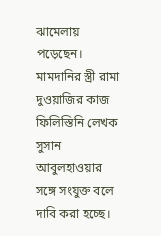ঝামেলায় পড়েছেন। মামদানির স্ত্রী রামা দুওয়াজির কাজ ফিলিস্তিনি লেখক সুসান আবুলহাওয়ার সঙ্গে সংযুক্ত বলে দাবি করা হচ্ছে।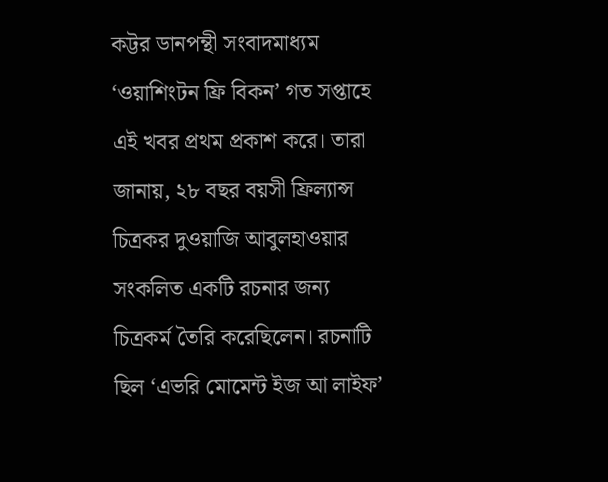কট্টর ডানপন্থী সংবাদমাধ্যম ‘ওয়াশিংটন ফ্রি বিকন’ গত সপ্তাহে এই খবর প্রথম প্রকাশ করে। তারা জানায়, ২৮ বছর বয়সী ফ্রিল্যান্স চিত্রকর দুওয়াজি আবুলহাওয়ার সংকলিত একটি রচনার জন্য চিত্রকর্ম তৈরি করেছিলেন। রচনাটি ছিল ‘এভরি মোমেন্ট ইজ আ লাইফ’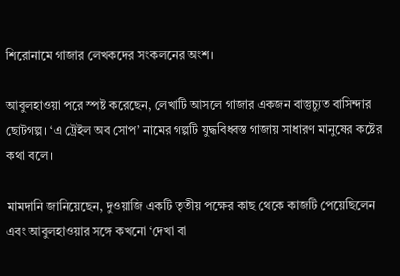শিরোনামে গাজার লেখকদের সংকলনের অংশ।

আবুলহাওয়া পরে স্পষ্ট করেছেন, লেখাটি আসলে গাজার একজন বাস্তুচ্যুত বাসিন্দার ছোটগল্প। ‘এ ট্রেইল অব সোপ’ নামের গল্পটি যুদ্ধবিধ্বস্ত গাজায় সাধারণ মানুষের কষ্টের কথা বলে।

মামদানি জানিয়েছেন, দুওয়াজি একটি তৃতীয় পক্ষের কাছ থেকে কাজটি পেয়েছিলেন এবং আবুলহাওয়ার সঙ্গে কখনো ‘দেখা বা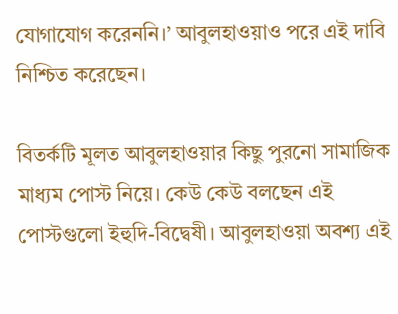যোগাযোগ করেননি।’ আবুলহাওয়াও পরে এই দাবি নিশ্চিত করেছেন।

বিতর্কটি মূলত আবুলহাওয়ার কিছু পুরনো সামাজিক মাধ্যম পোস্ট নিয়ে। কেউ কেউ বলছেন এই পোস্টগুলো ইহুদি-বিদ্বেষী। আবুলহাওয়া অবশ্য এই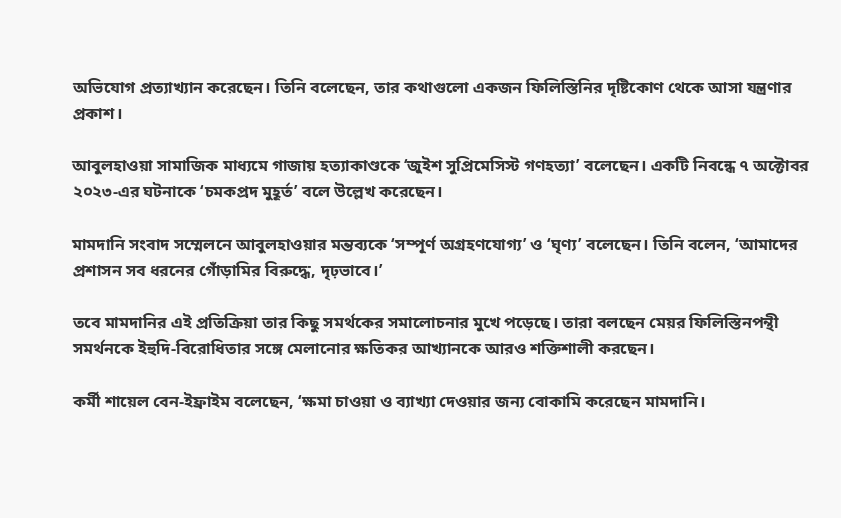অভিযোগ প্রত্যাখ্যান করেছেন। তিনি বলেছেন, তার কথাগুলো একজন ফিলিস্তিনির দৃষ্টিকোণ থেকে আসা যন্ত্রণার প্রকাশ।

আবুলহাওয়া সামাজিক মাধ্যমে গাজায় হত্যাকাণ্ডকে ‘জুইশ সুপ্রিমেসিস্ট গণহত্যা’ বলেছেন। একটি নিবন্ধে ৭ অক্টোবর ২০২৩-এর ঘটনাকে ‘চমকপ্রদ মুহূর্ত’ বলে উল্লেখ করেছেন।

মামদানি সংবাদ সম্মেলনে আবুলহাওয়ার মন্তব্যকে ‘সম্পূর্ণ অগ্রহণযোগ্য’ ও ‘ঘৃণ্য’ বলেছেন। তিনি বলেন, ‘আমাদের প্রশাসন সব ধরনের গোঁড়ামির বিরুদ্ধে, দৃঢ়ভাবে।’

তবে মামদানির এই প্রতিক্রিয়া তার কিছু সমর্থকের সমালোচনার মুখে পড়েছে। তারা বলছেন মেয়র ফিলিস্তিনপন্থী সমর্থনকে ইহুদি-বিরোধিতার সঙ্গে মেলানোর ক্ষতিকর আখ্যানকে আরও শক্তিশালী করছেন।

কর্মী শায়েল বেন-ইফ্রাইম বলেছেন, ‘ক্ষমা চাওয়া ও ব্যাখ্যা দেওয়ার জন্য বোকামি করেছেন মামদানি।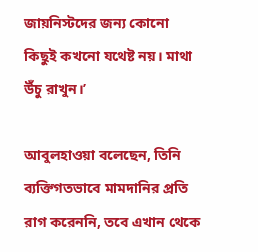জায়নিস্টদের জন্য কোনো কিছুই কখনো যথেষ্ট নয়। মাথা উঁচু রাখুন।’

আবুলহাওয়া বলেছেন, তিনি ব্যক্তিগতভাবে মামদানির প্রতি রাগ করেননি, তবে এখান থেকে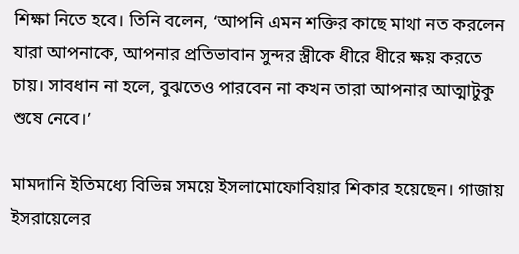শিক্ষা নিতে হবে। তিনি বলেন, ‘আপনি এমন শক্তির কাছে মাথা নত করলেন যারা আপনাকে, আপনার প্রতিভাবান সুন্দর স্ত্রীকে ধীরে ধীরে ক্ষয় করতে চায়। সাবধান না হলে, বুঝতেও পারবেন না কখন তারা আপনার আত্মাটুকু শুষে নেবে।’

মামদানি ইতিমধ্যে বিভিন্ন সময়ে ইসলামোফোবিয়ার শিকার হয়েছেন। গাজায় ইসরায়েলের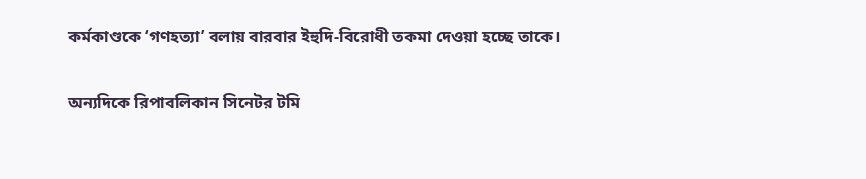কর্মকাণ্ডকে ‘গণহত্যা’ বলায় বারবার ইহুদি-বিরোধী তকমা দেওয়া হচ্ছে তাকে।

অন্যদিকে রিপাবলিকান সিনেটর টমি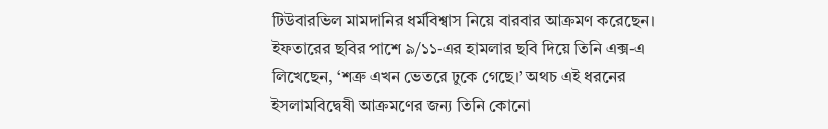টিউবারভিল মামদানির ধর্মবিশ্বাস নিয়ে বারবার আক্রমণ করেছেন। ইফতারের ছবির পাশে ৯/১১-এর হামলার ছবি দিয়ে তিনি এক্স-এ লিখেছেন, ‘শত্রু এখন ভেতরে ঢুকে গেছে।’ অথচ এই ধরনের ইসলামবিদ্বেষী আক্রমণের জন্য তিনি কোনো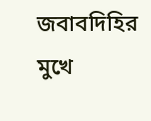জবাবদিহির মুখে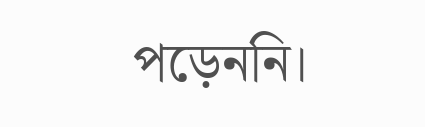পড়েননি।